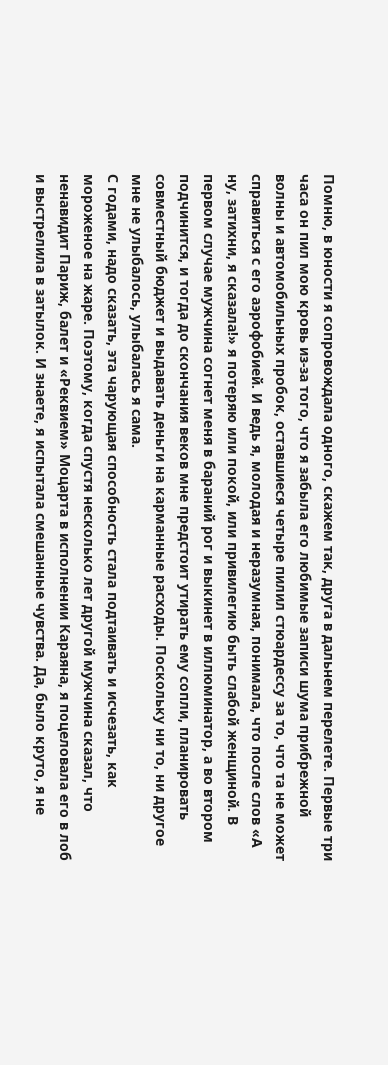Помню, в юности я сопровождала одного, скажем так, друга в дальнем перелете. Первые три часа он пил мою кровь из-за того, что я забыла его любимые записи шума прибрежной волны и автомобильных пробок, оставшиеся четыре пилил стюардессу за то, что та не может справиться с его аэрофобией. И ведь я, молодая и неразумная, понимала, что после слов «А ну, затихни, я сказала!» я потеряю или покой, или привилегию быть слабой женщиной. В первом случае мужчина согнет меня в бараний рог и выкинет в иллюминатор, а во втором подчинится, и тогда до скончания веков мне предстоит утирать ему сопли, планировать совместный бюджет и выдавать деньги на карманные расходы. Поскольку ни то, ни другое мне не улыбалось, улыбалась я сама.
С годами, надо сказать, эта чарующая способность стала подтаивать и исчезать, как мороженое на жаре. Поэтому, когда спустя несколько лет другой мужчина сказал, что ненавидит Париж, балет и «Реквием» Моцарта в исполнении Караяна, я поцеловала его в лоб и выстрелила в затылок. И знаете, я испытала смешанные чувства. Да, было круто, я не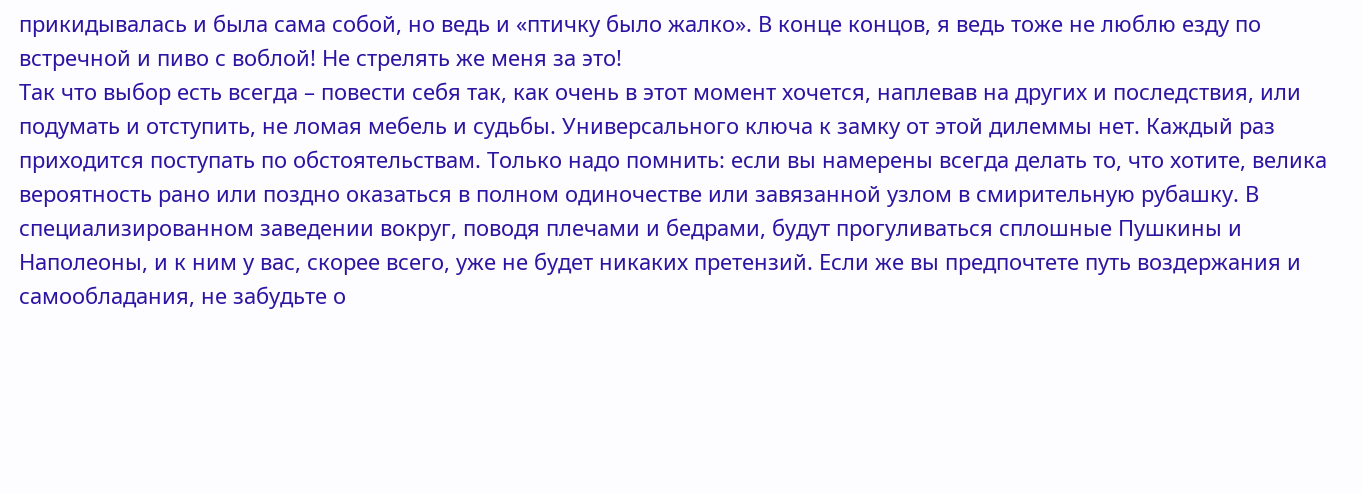прикидывалась и была сама собой, но ведь и «птичку было жалко». В конце концов, я ведь тоже не люблю езду по встречной и пиво с воблой! Не стрелять же меня за это!
Так что выбор есть всегда – повести себя так, как очень в этот момент хочется, наплевав на других и последствия, или подумать и отступить, не ломая мебель и судьбы. Универсального ключа к замку от этой дилеммы нет. Каждый раз приходится поступать по обстоятельствам. Только надо помнить: если вы намерены всегда делать то, что хотите, велика вероятность рано или поздно оказаться в полном одиночестве или завязанной узлом в смирительную рубашку. В специализированном заведении вокруг, поводя плечами и бедрами, будут прогуливаться сплошные Пушкины и Наполеоны, и к ним у вас, скорее всего, уже не будет никаких претензий. Если же вы предпочтете путь воздержания и самообладания, не забудьте о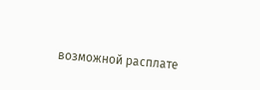возможной расплате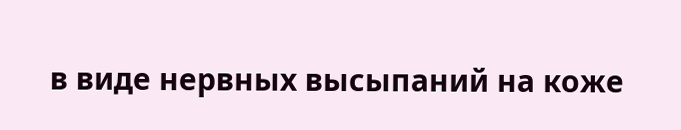в виде нервных высыпаний на коже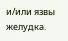и/или язвы желудка.